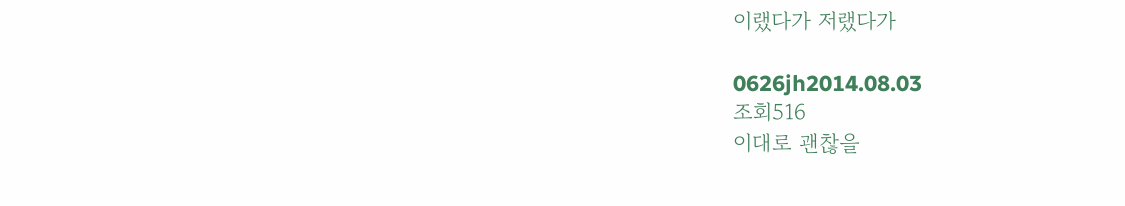이랬다가 저랬다가

0626jh2014.08.03
조회516
이대로 괜찮을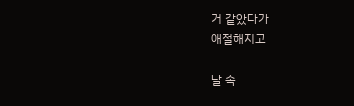거 같았다가
애절해지고

날 속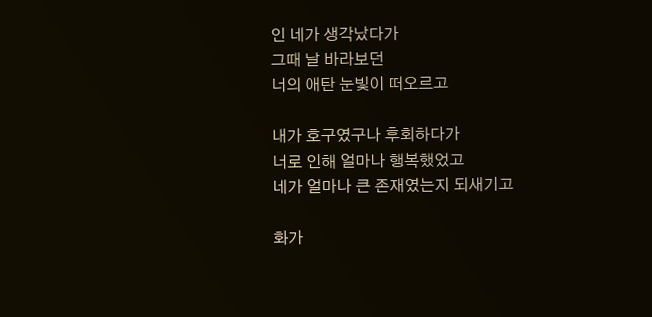인 네가 생각났다가
그때 날 바라보던
너의 애탄 눈빛이 떠오르고

내가 호구였구나 후회하다가
너로 인해 얼마나 행복했었고
네가 얼마나 큰 존재였는지 되새기고

화가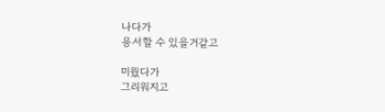나다가
용서할 수 있을거같고

미웠다가
그리워지고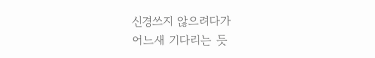신경쓰지 않으려다가
어느새 기다리는 듯